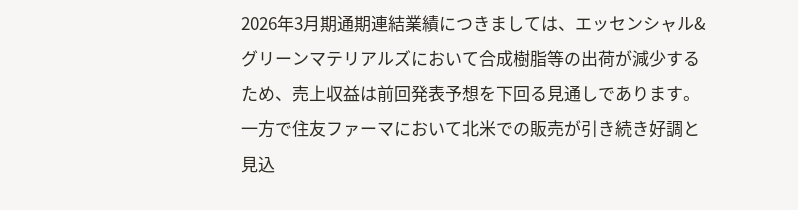2026年3月期通期連結業績につきましては、エッセンシャル&グリーンマテリアルズにおいて合成樹脂等の出荷が減少するため、売上収益は前回発表予想を下回る見通しであります。一方で住友ファーマにおいて北米での販売が引き続き好調と見込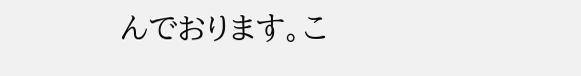んでおります。こ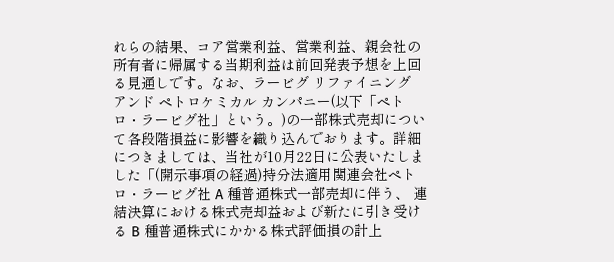れらの結果、コア営業利益、営業利益、親会社の所有者に帰属する当期利益は前回発表予想を上回る見通しです。なお、ラービグ リファイニング アンド ペトロケミカル カンパニー(以下「ペトロ・ラービグ社」という。)の一部株式売却について各段階損益に影響を織り込んでおります。詳細につきましては、当社が10月22日に公表いたしました「(開示事項の経過)持分法適用関連会社ペトロ・ラービグ社 A 種普通株式一部売却に伴う、 連結決算における株式売却益および新たに引き受ける B 種普通株式にかかる株式評価損の計上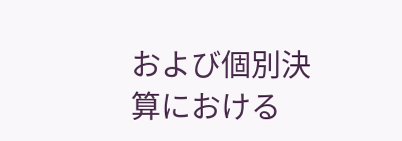および個別決算における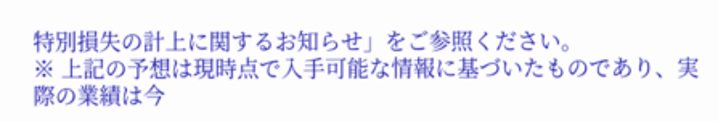特別損失の計上に関するお知らせ」をご参照ください。
※ 上記の予想は現時点で入手可能な情報に基づいたものであり、実際の業績は今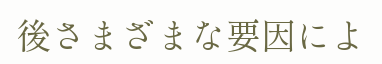後さまざまな要因によ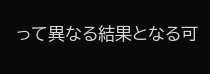って異なる結果となる可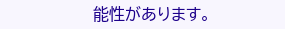能性があります。